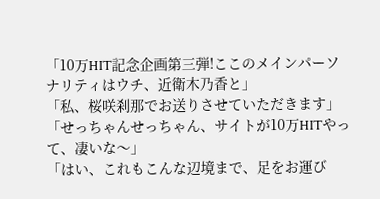「10万HIT記念企画第三弾!ここのメインパーソナリティはウチ、近衛木乃香と」
「私、桜咲刹那でお送りさせていただきます」
「せっちゃんせっちゃん、サイトが10万HITやって、凄いな〜」
「はい、これもこんな辺境まで、足をお運び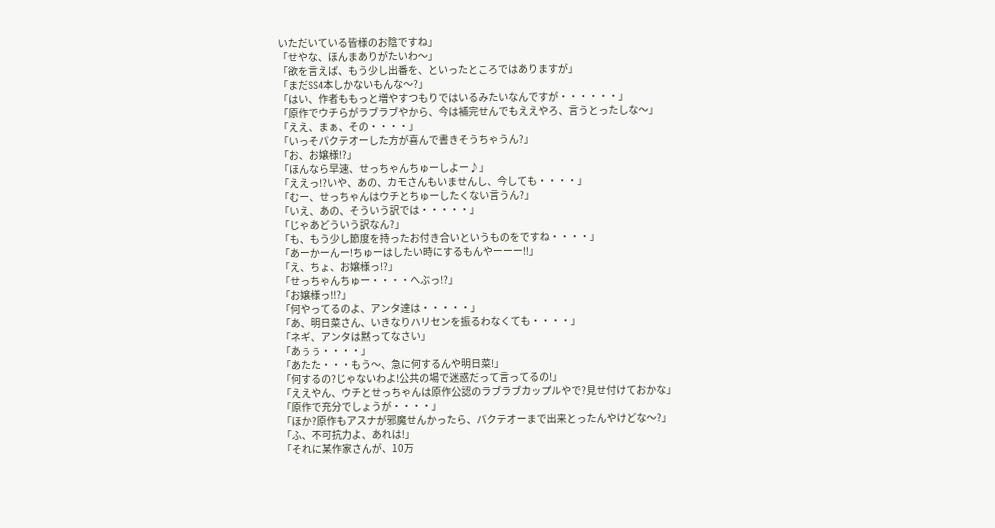いただいている皆様のお陰ですね」
「せやな、ほんまありがたいわ〜」
「欲を言えば、もう少し出番を、といったところではありますが」
「まだSS4本しかないもんな〜?」
「はい、作者ももっと増やすつもりではいるみたいなんですが・・・・・・」
「原作でウチらがラブラブやから、今は補完せんでもええやろ、言うとったしな〜」
「ええ、まぁ、その・・・・」
「いっそパクテオーした方が喜んで書きそうちゃうん?」
「お、お嬢様!?」
「ほんなら早速、せっちゃんちゅーしよー♪」
「ええっ!?いや、あの、カモさんもいませんし、今しても・・・・」
「むー、せっちゃんはウチとちゅーしたくない言うん?」
「いえ、あの、そういう訳では・・・・・」
「じゃあどういう訳なん?」
「も、もう少し節度を持ったお付き合いというものをですね・・・・」
「あーかーんー!ちゅーはしたい時にするもんやーーー!!」
「え、ちょ、お嬢様っ!?」
「せっちゃんちゅー・・・・へぶっ!?」
「お嬢様っ!!?」
「何やってるのよ、アンタ達は・・・・・」
「あ、明日菜さん、いきなりハリセンを振るわなくても・・・・」
「ネギ、アンタは黙ってなさい」
「あぅぅ・・・・」
「あたた・・・もう〜、急に何するんや明日菜!」
「何するの?じゃないわよ!公共の場で迷惑だって言ってるの!」
「ええやん、ウチとせっちゃんは原作公認のラブラブカップルやで?見せ付けておかな」
「原作で充分でしょうが・・・・」
「ほか?原作もアスナが邪魔せんかったら、パクテオーまで出来とったんやけどな〜?」
「ふ、不可抗力よ、あれは!」
「それに某作家さんが、10万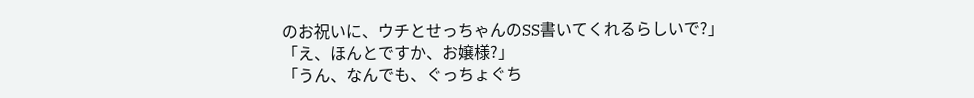のお祝いに、ウチとせっちゃんのSS書いてくれるらしいで?」
「え、ほんとですか、お嬢様?」
「うん、なんでも、ぐっちょぐち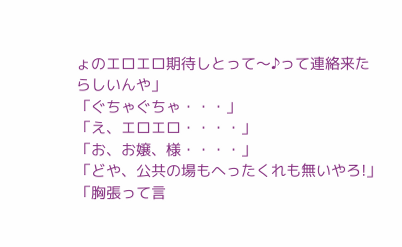ょのエロエロ期待しとって〜♪って連絡来たらしいんや」
「ぐちゃぐちゃ・・・」
「え、エロエロ・・・・」
「お、お嬢、様・・・・」
「どや、公共の場もへったくれも無いやろ!」
「胸張って言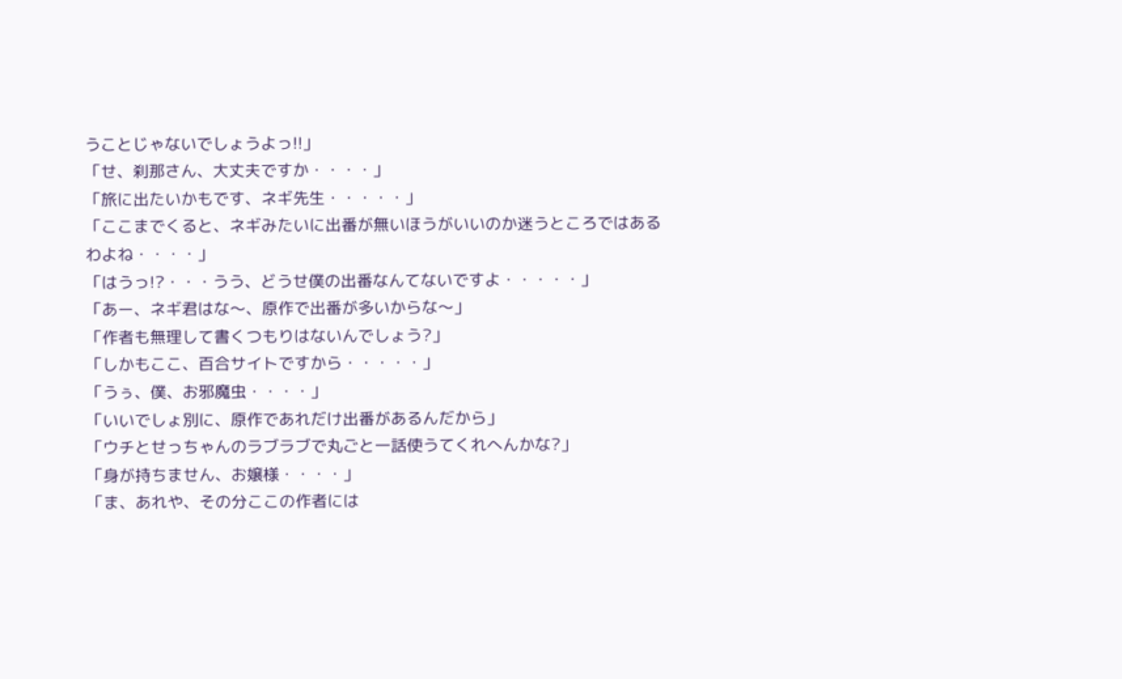うことじゃないでしょうよっ!!」
「せ、刹那さん、大丈夫ですか・・・・」
「旅に出たいかもです、ネギ先生・・・・・」
「ここまでくると、ネギみたいに出番が無いほうがいいのか迷うところではあるわよね・・・・」
「はうっ!?・・・うう、どうせ僕の出番なんてないですよ・・・・・」
「あー、ネギ君はな〜、原作で出番が多いからな〜」
「作者も無理して書くつもりはないんでしょう?」
「しかもここ、百合サイトですから・・・・・」
「うぅ、僕、お邪魔虫・・・・」
「いいでしょ別に、原作であれだけ出番があるんだから」
「ウチとせっちゃんのラブラブで丸ごと一話使うてくれへんかな?」
「身が持ちません、お嬢様・・・・」
「ま、あれや、その分ここの作者には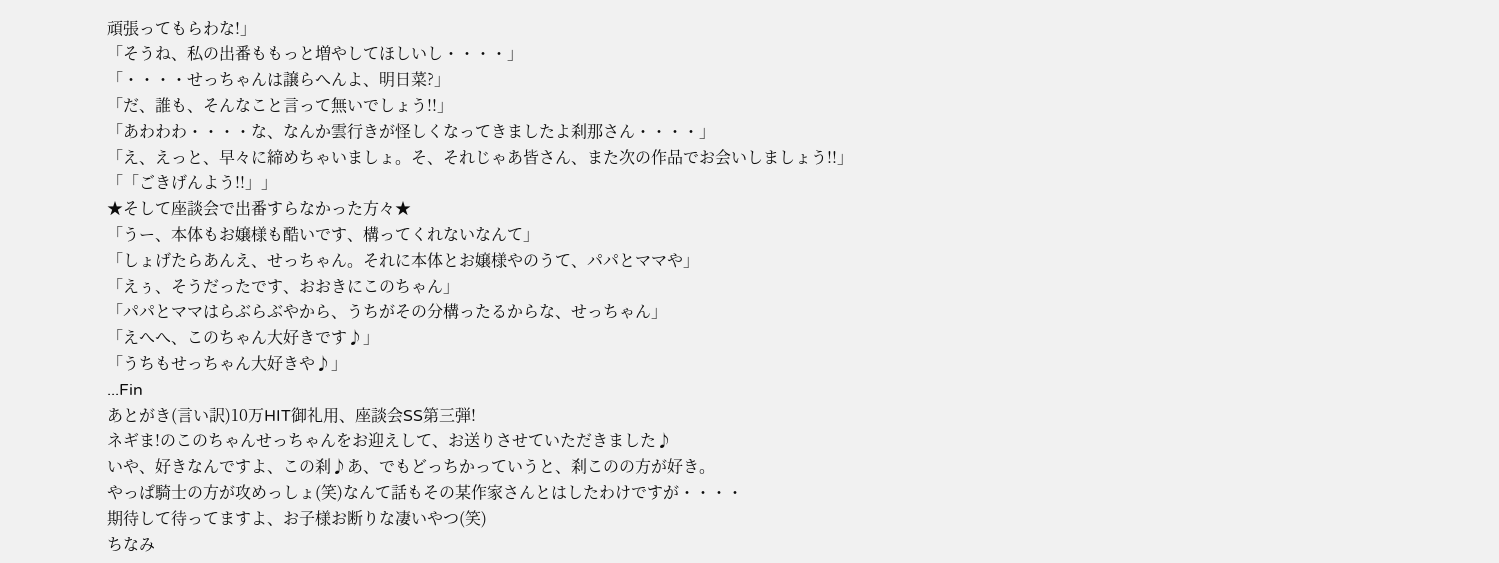頑張ってもらわな!」
「そうね、私の出番ももっと増やしてほしいし・・・・」
「・・・・せっちゃんは譲らへんよ、明日菜?」
「だ、誰も、そんなこと言って無いでしょう!!」
「あわわわ・・・・な、なんか雲行きが怪しくなってきましたよ刹那さん・・・・」
「え、えっと、早々に締めちゃいましょ。そ、それじゃあ皆さん、また次の作品でお会いしましょう!!」
「「ごきげんよう!!」」
★そして座談会で出番すらなかった方々★
「うー、本体もお嬢様も酷いです、構ってくれないなんて」
「しょげたらあんえ、せっちゃん。それに本体とお嬢様やのうて、パパとママや」
「えぅ、そうだったです、おおきにこのちゃん」
「パパとママはらぶらぶやから、うちがその分構ったるからな、せっちゃん」
「えへへ、このちゃん大好きです♪」
「うちもせっちゃん大好きや♪」
...Fin
あとがき(言い訳)10万HIT御礼用、座談会SS第三弾!
ネギま!のこのちゃんせっちゃんをお迎えして、お送りさせていただきました♪
いや、好きなんですよ、この刹♪あ、でもどっちかっていうと、刹このの方が好き。
やっぱ騎士の方が攻めっしょ(笑)なんて話もその某作家さんとはしたわけですが・・・・
期待して待ってますよ、お子様お断りな凄いやつ(笑)
ちなみ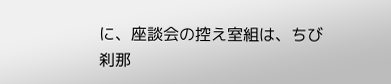に、座談会の控え室組は、ちび刹那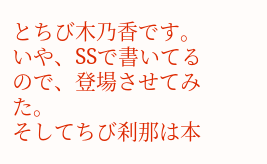とちび木乃香です。
いや、SSで書いてるので、登場させてみた。
そしてちび刹那は本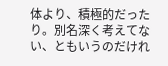体より、積極的だったり。別名深く考えてない、ともいうのだけれ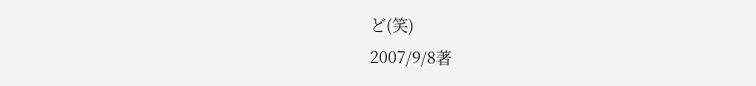ど(笑)
2007/9/8著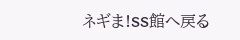ネギま!SS館へ戻る